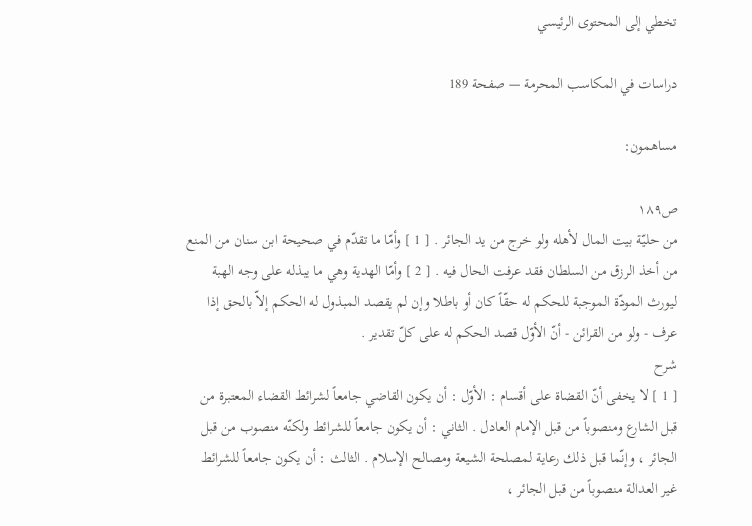تخطي إلى المحتوى الرئيسي

دراسات في المكاسب المحرمة — صفحة 189

مساهمون:

ص١٨٩
من حليّة بيت المال لأهله ولو خرج من يد الجائر . [ 1 ] وأمّا ما تقدّم في صحيحة ابن سنان من المنع من أخذ الرزق من السلطان فقد عرفت الحال فيه . [ 2 ] وأمّا الهدية وهي ما يبذله على وجه الهبة ليورث المودّة الموجبة للحكم له حقّاً كان أو باطلا وإن لم يقصد المبذول له الحكم إلاّ بالحق إذا عرف - ولو من القرائن - أنّ الأوّل قصد الحكم له على كلّ تقدير .
شرح
[ 1 ] لا يخفى أنّ القضاة على أقسام : الأوّل : أن يكون القاضي جامعاً لشرائط القضاء المعتبرة من قبل الشارع ومنصوباً من قبل الإمام العادل . الثاني : أن يكون جامعاً للشرائط ولكنّه منصوب من قبل الجائر ، وإنّما قبل ذلك رعاية لمصلحة الشيعة ومصالح الإسلام . الثالث : أن يكون جامعاً للشرائط غير العدالة منصوباً من قبل الجائر ،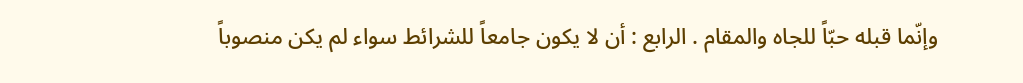وإنّما قبله حبّاً للجاه والمقام . الرابع : أن لا يكون جامعاً للشرائط سواء لم يكن منصوباً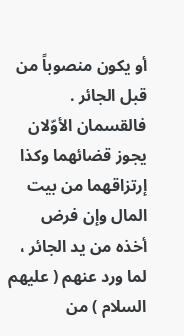أو يكون منصوباً من قبل الجائر . فالقسمان الأوّلان يجوز قضائهما وكذا إرتزاقهما من بيت المال وإن فرض أخذه من يد الجائر ، لما ورد عنهم ( عليهم السلام ) من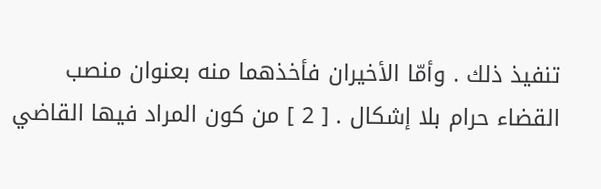تنفيذ ذلك . وأمّا الأخيران فأخذهما منه بعنوان منصب القضاء حرام بلا إشكال . [ 2 ] من كون المراد فيها القاضي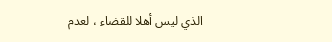الذي ليس أهلا للقضاء ، لعدم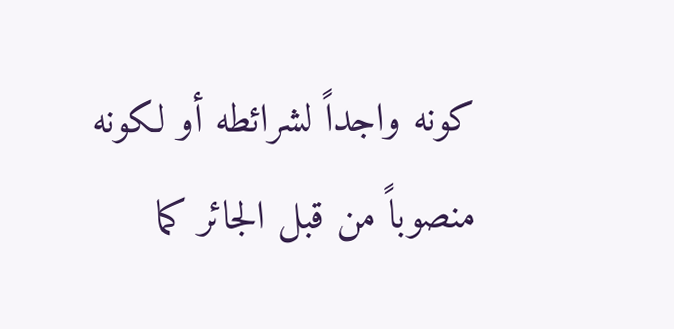كونه واجداً لشرائطه أو لكونه منصوباً من قبل الجائر كما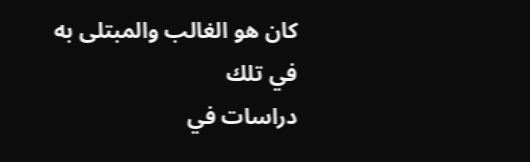كان هو الغالب والمبتلى به في تلك
دراسات في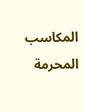المكاسب المحرمة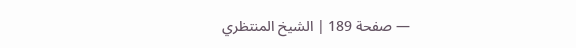— صفحة 189 | الشيخ المنتظري